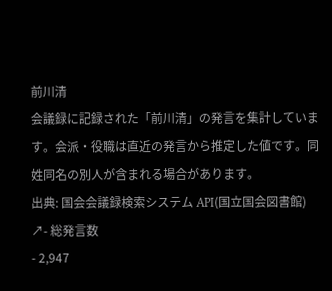前川清
会議録に記録された「前川清」の発言を集計しています。会派・役職は直近の発言から推定した値です。同姓同名の別人が含まれる場合があります。
出典: 国会会議録検索システム API(国立国会図書館) ↗- 総発言数
- 2,947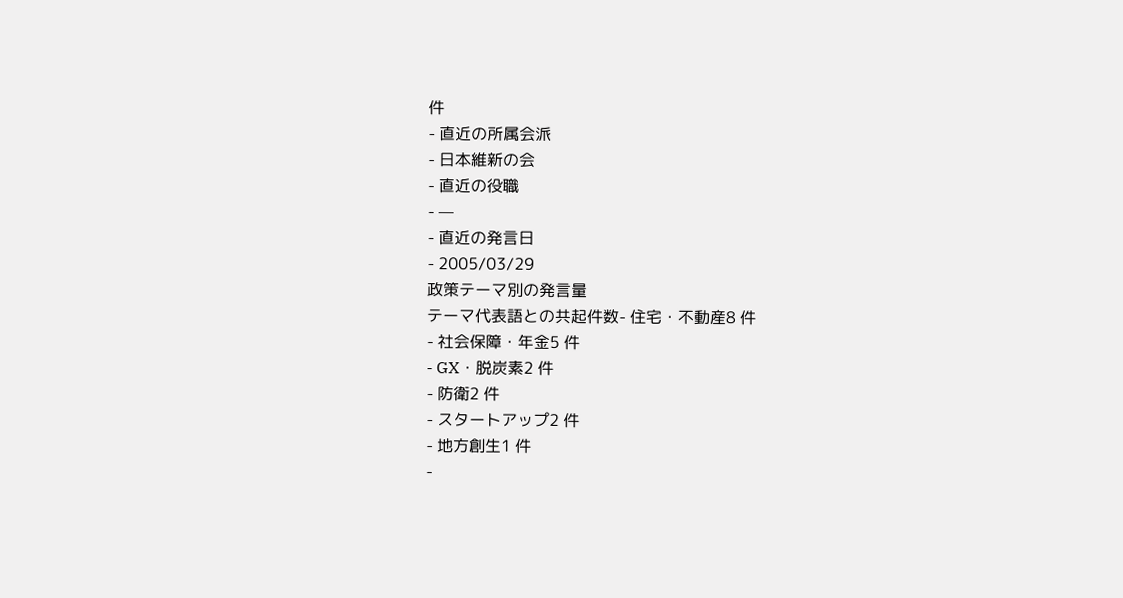件
- 直近の所属会派
- 日本維新の会
- 直近の役職
- —
- 直近の発言日
- 2005/03/29
政策テーマ別の発言量
テーマ代表語との共起件数- 住宅・不動産8 件
- 社会保障・年金5 件
- GX・脱炭素2 件
- 防衛2 件
- スタートアップ2 件
- 地方創生1 件
-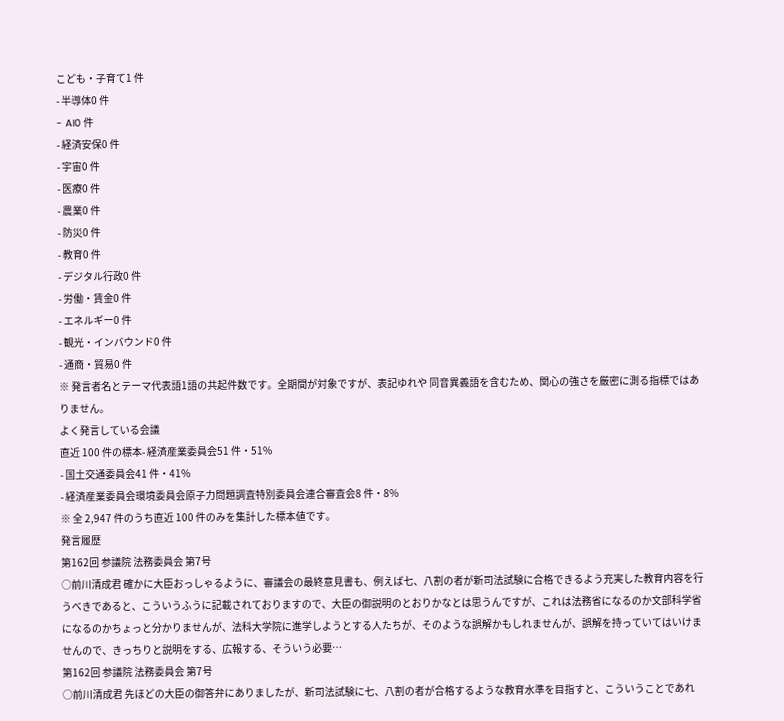こども・子育て1 件
- 半導体0 件
- AI0 件
- 経済安保0 件
- 宇宙0 件
- 医療0 件
- 農業0 件
- 防災0 件
- 教育0 件
- デジタル行政0 件
- 労働・賃金0 件
- エネルギー0 件
- 観光・インバウンド0 件
- 通商・貿易0 件
※ 発言者名とテーマ代表語1語の共起件数です。全期間が対象ですが、表記ゆれや 同音異義語を含むため、関心の強さを厳密に測る指標ではありません。
よく発言している会議
直近 100 件の標本- 経済産業委員会51 件・51%
- 国土交通委員会41 件・41%
- 経済産業委員会環境委員会原子力問題調査特別委員会連合審査会8 件・8%
※ 全 2,947 件のうち直近 100 件のみを集計した標本値です。
発言履歴
第162回 参議院 法務委員会 第7号
○前川清成君 確かに大臣おっしゃるように、審議会の最終意見書も、例えば七、八割の者が新司法試験に合格できるよう充実した教育内容を行うべきであると、こういうふうに記載されておりますので、大臣の御説明のとおりかなとは思うんですが、これは法務省になるのか文部科学省になるのかちょっと分かりませんが、法科大学院に進学しようとする人たちが、そのような誤解かもしれませんが、誤解を持っていてはいけませんので、きっちりと説明をする、広報する、そういう必要…
第162回 参議院 法務委員会 第7号
○前川清成君 先ほどの大臣の御答弁にありましたが、新司法試験に七、八割の者が合格するような教育水準を目指すと、こういうことであれ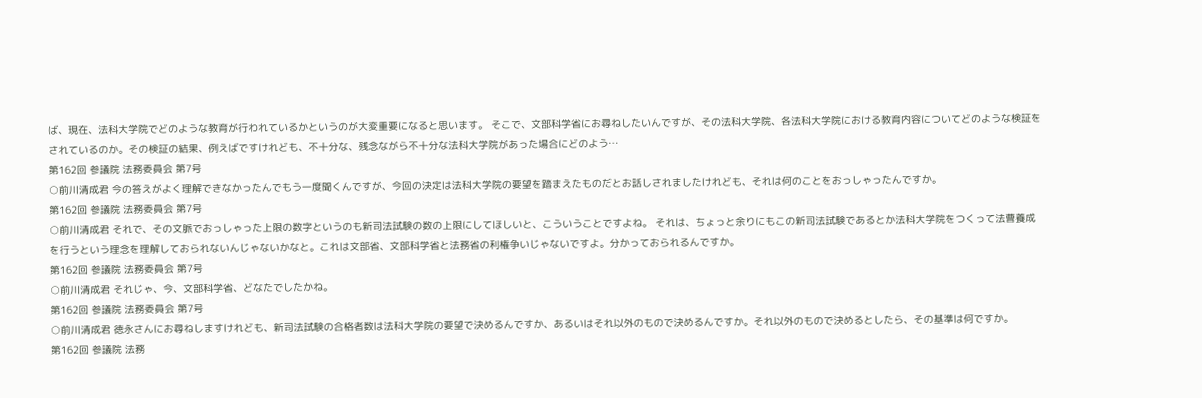ば、現在、法科大学院でどのような教育が行われているかというのが大変重要になると思います。 そこで、文部科学省にお尋ねしたいんですが、その法科大学院、各法科大学院における教育内容についてどのような検証をされているのか。その検証の結果、例えばですけれども、不十分な、残念ながら不十分な法科大学院があった場合にどのよう…
第162回 参議院 法務委員会 第7号
○前川清成君 今の答えがよく理解できなかったんでもう一度聞くんですが、今回の決定は法科大学院の要望を踏まえたものだとお話しされましたけれども、それは何のことをおっしゃったんですか。
第162回 参議院 法務委員会 第7号
○前川清成君 それで、その文脈でおっしゃった上限の数字というのも新司法試験の数の上限にしてほしいと、こういうことですよね。 それは、ちょっと余りにもこの新司法試験であるとか法科大学院をつくって法曹養成を行うという理念を理解しておられないんじゃないかなと。これは文部省、文部科学省と法務省の利権争いじゃないですよ。分かっておられるんですか。
第162回 参議院 法務委員会 第7号
○前川清成君 それじゃ、今、文部科学省、どなたでしたかね。
第162回 参議院 法務委員会 第7号
○前川清成君 徳永さんにお尋ねしますけれども、新司法試験の合格者数は法科大学院の要望で決めるんですか、あるいはそれ以外のもので決めるんですか。それ以外のもので決めるとしたら、その基準は何ですか。
第162回 参議院 法務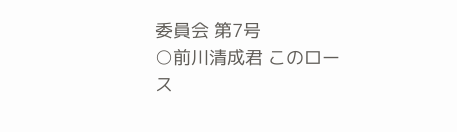委員会 第7号
○前川清成君 このロース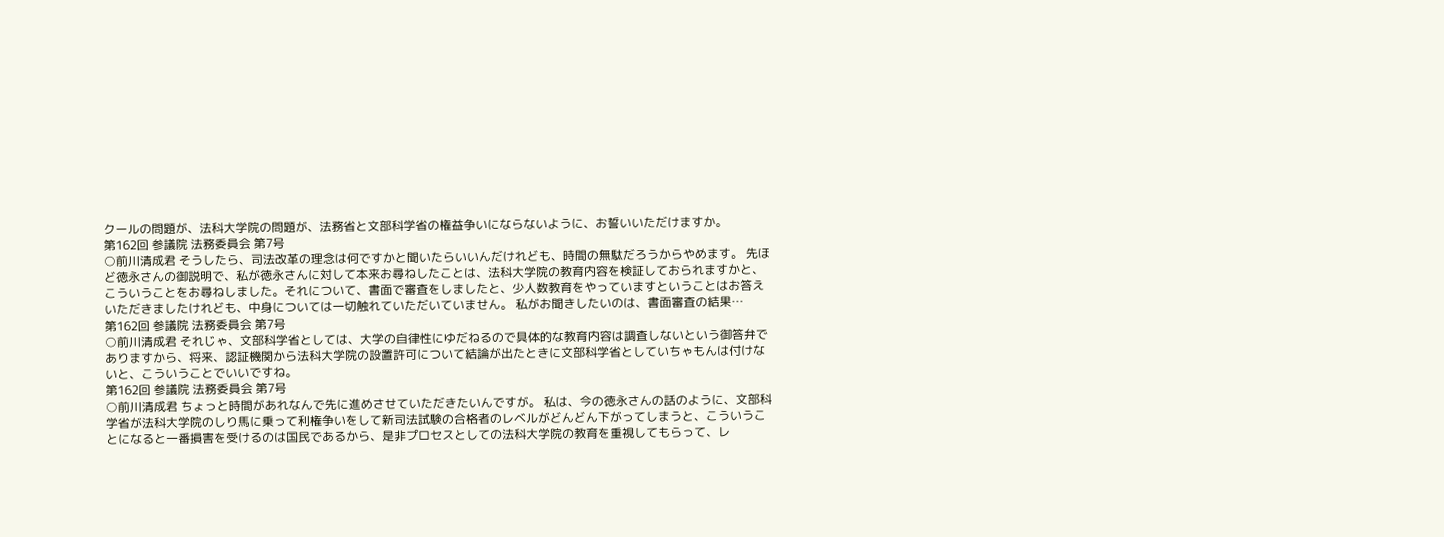クールの問題が、法科大学院の問題が、法務省と文部科学省の権益争いにならないように、お誓いいただけますか。
第162回 参議院 法務委員会 第7号
○前川清成君 そうしたら、司法改革の理念は何ですかと聞いたらいいんだけれども、時間の無駄だろうからやめます。 先ほど徳永さんの御説明で、私が徳永さんに対して本来お尋ねしたことは、法科大学院の教育内容を検証しておられますかと、こういうことをお尋ねしました。それについて、書面で審査をしましたと、少人数教育をやっていますということはお答えいただきましたけれども、中身については一切触れていただいていません。 私がお聞きしたいのは、書面審査の結果…
第162回 参議院 法務委員会 第7号
○前川清成君 それじゃ、文部科学省としては、大学の自律性にゆだねるので具体的な教育内容は調査しないという御答弁でありますから、将来、認証機関から法科大学院の設置許可について結論が出たときに文部科学省としていちゃもんは付けないと、こういうことでいいですね。
第162回 参議院 法務委員会 第7号
○前川清成君 ちょっと時間があれなんで先に進めさせていただきたいんですが。 私は、今の徳永さんの話のように、文部科学省が法科大学院のしり馬に乗って利権争いをして新司法試験の合格者のレベルがどんどん下がってしまうと、こういうことになると一番損害を受けるのは国民であるから、是非プロセスとしての法科大学院の教育を重視してもらって、レ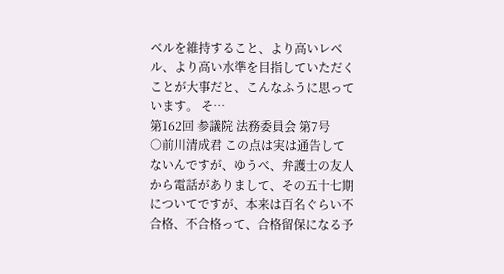ベルを維持すること、より高いレベル、より高い水準を目指していただくことが大事だと、こんなふうに思っています。 そ…
第162回 参議院 法務委員会 第7号
○前川清成君 この点は実は通告してないんですが、ゆうべ、弁護士の友人から電話がありまして、その五十七期についてですが、本来は百名ぐらい不合格、不合格って、合格留保になる予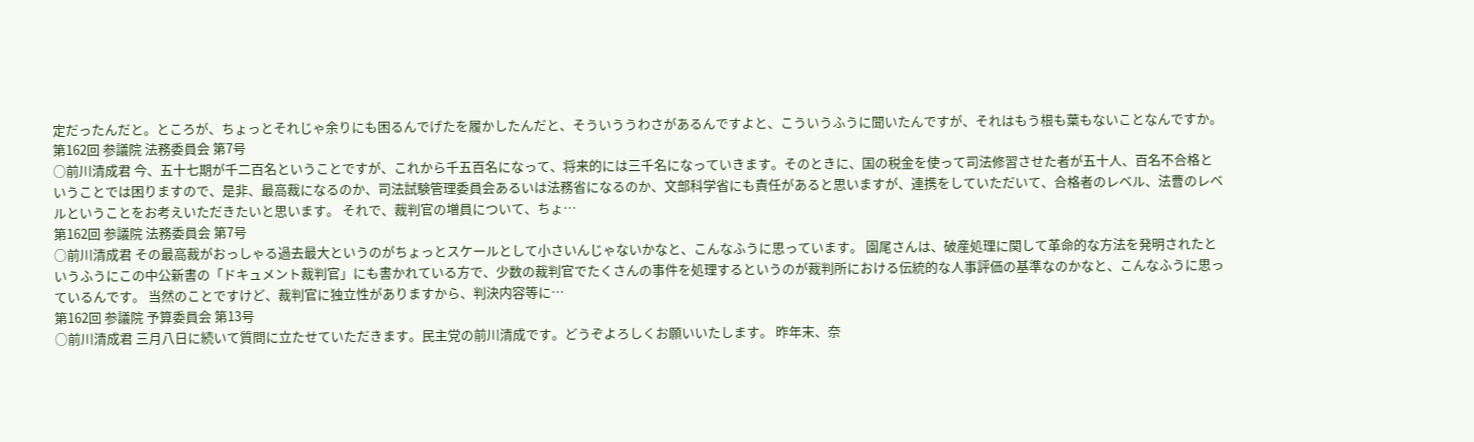定だったんだと。ところが、ちょっとそれじゃ余りにも困るんでげたを履かしたんだと、そういううわさがあるんですよと、こういうふうに聞いたんですが、それはもう根も葉もないことなんですか。
第162回 参議院 法務委員会 第7号
○前川清成君 今、五十七期が千二百名ということですが、これから千五百名になって、将来的には三千名になっていきます。そのときに、国の税金を使って司法修習させた者が五十人、百名不合格ということでは困りますので、是非、最高裁になるのか、司法試験管理委員会あるいは法務省になるのか、文部科学省にも責任があると思いますが、連携をしていただいて、合格者のレベル、法曹のレベルということをお考えいただきたいと思います。 それで、裁判官の増員について、ちょ…
第162回 参議院 法務委員会 第7号
○前川清成君 その最高裁がおっしゃる過去最大というのがちょっとスケールとして小さいんじゃないかなと、こんなふうに思っています。 園尾さんは、破産処理に関して革命的な方法を発明されたというふうにこの中公新書の「ドキュメント裁判官」にも書かれている方で、少数の裁判官でたくさんの事件を処理するというのが裁判所における伝統的な人事評価の基準なのかなと、こんなふうに思っているんです。 当然のことですけど、裁判官に独立性がありますから、判決内容等に…
第162回 参議院 予算委員会 第13号
○前川清成君 三月八日に続いて質問に立たせていただきます。民主党の前川清成です。どうぞよろしくお願いいたします。 昨年末、奈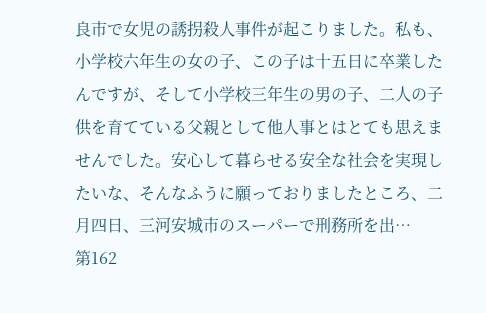良市で女児の誘拐殺人事件が起こりました。私も、小学校六年生の女の子、この子は十五日に卒業したんですが、そして小学校三年生の男の子、二人の子供を育てている父親として他人事とはとても思えませんでした。安心して暮らせる安全な社会を実現したいな、そんなふうに願っておりましたところ、二月四日、三河安城市のスーパーで刑務所を出…
第162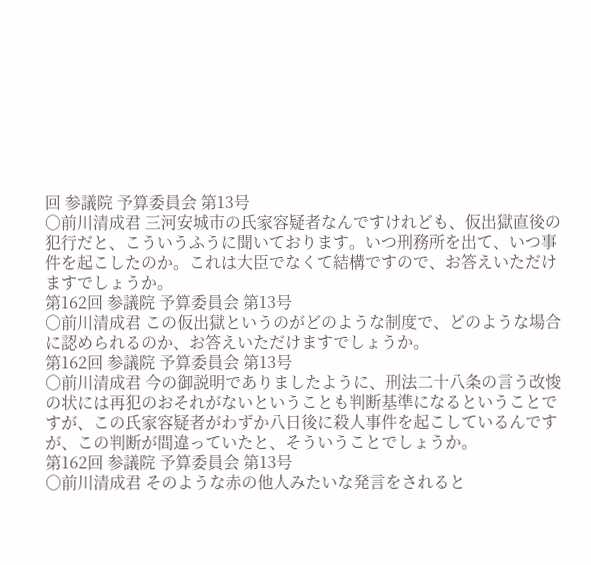回 参議院 予算委員会 第13号
○前川清成君 三河安城市の氏家容疑者なんですけれども、仮出獄直後の犯行だと、こういうふうに聞いております。いつ刑務所を出て、いつ事件を起こしたのか。これは大臣でなくて結構ですので、お答えいただけますでしょうか。
第162回 参議院 予算委員会 第13号
○前川清成君 この仮出獄というのがどのような制度で、どのような場合に認められるのか、お答えいただけますでしょうか。
第162回 参議院 予算委員会 第13号
○前川清成君 今の御説明でありましたように、刑法二十八条の言う改悛の状には再犯のおそれがないということも判断基準になるということですが、この氏家容疑者がわずか八日後に殺人事件を起こしているんですが、この判断が間違っていたと、そういうことでしょうか。
第162回 参議院 予算委員会 第13号
○前川清成君 そのような赤の他人みたいな発言をされると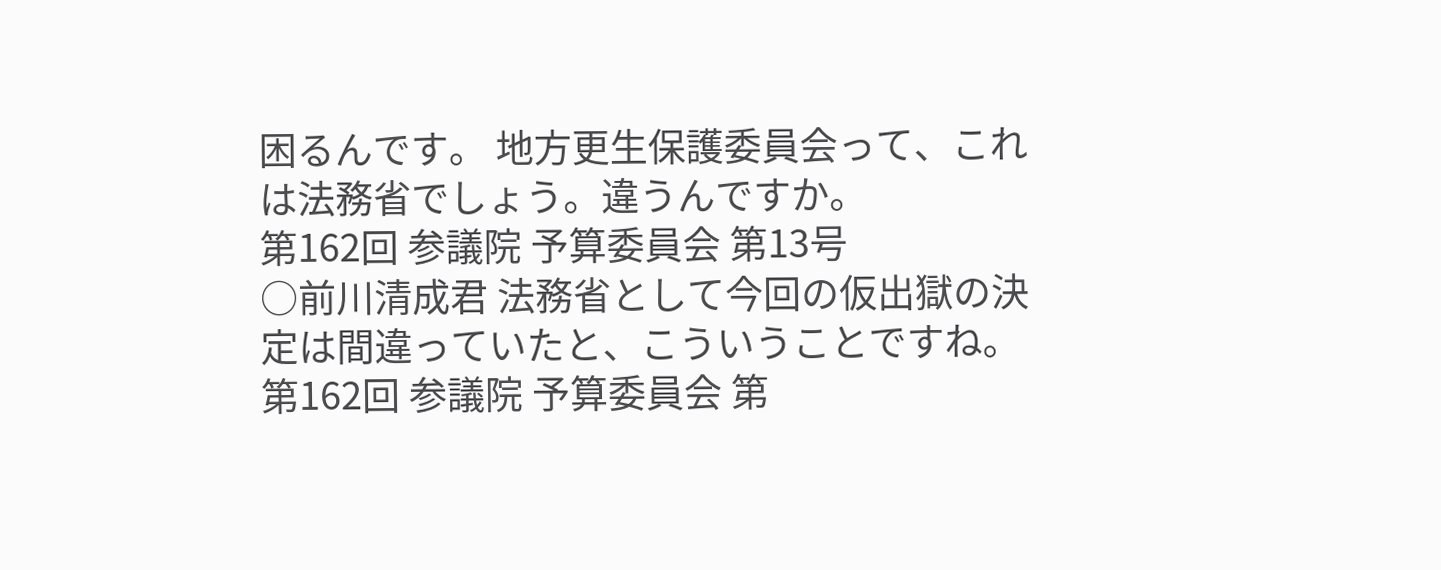困るんです。 地方更生保護委員会って、これは法務省でしょう。違うんですか。
第162回 参議院 予算委員会 第13号
○前川清成君 法務省として今回の仮出獄の決定は間違っていたと、こういうことですね。
第162回 参議院 予算委員会 第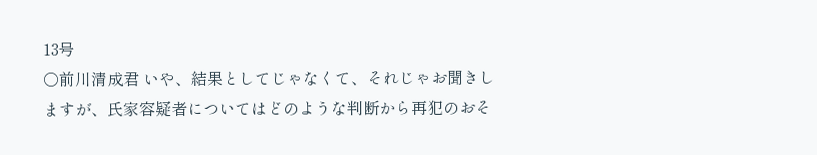13号
○前川清成君 いや、結果としてじゃなくて、それじゃお聞きしますが、氏家容疑者についてはどのような判断から再犯のおそ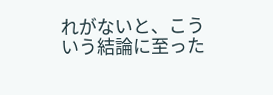れがないと、こういう結論に至った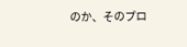のか、そのプロ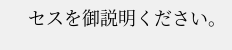セスを御説明ください。